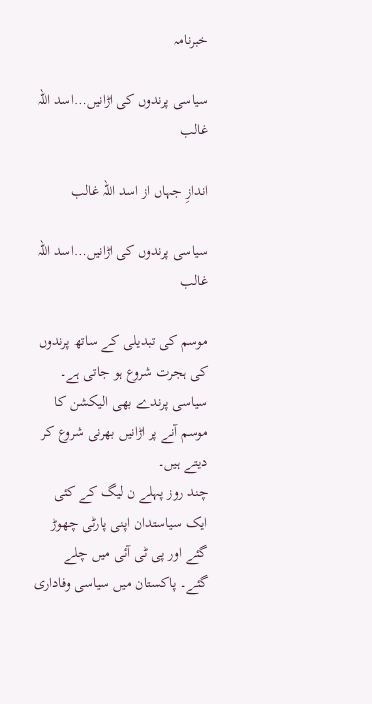خبرنامہ

سیاسی پرندوں کی اڑانیں…اسد اللہ غالب

اندازِ جہاں از اسد اللہ غالب

سیاسی پرندوں کی اڑانیں…اسد اللہ غالب

موسم کی تبدیلی کے ساتھ پرندوں کی ہجرت شروع ہو جاتی ہے۔ سیاسی پرندے بھی الیکشن کا موسم آنے پر اڑانیں بھرنی شروع کر دیتے ہیں۔
چند روز پہلے ن لیگ کے کئی ایک سیاستدان اپنی پارٹی چھوڑ گئے اور پی ٹی آئی میں چلے گئے۔ پاکستان میں سیاسی وفاداری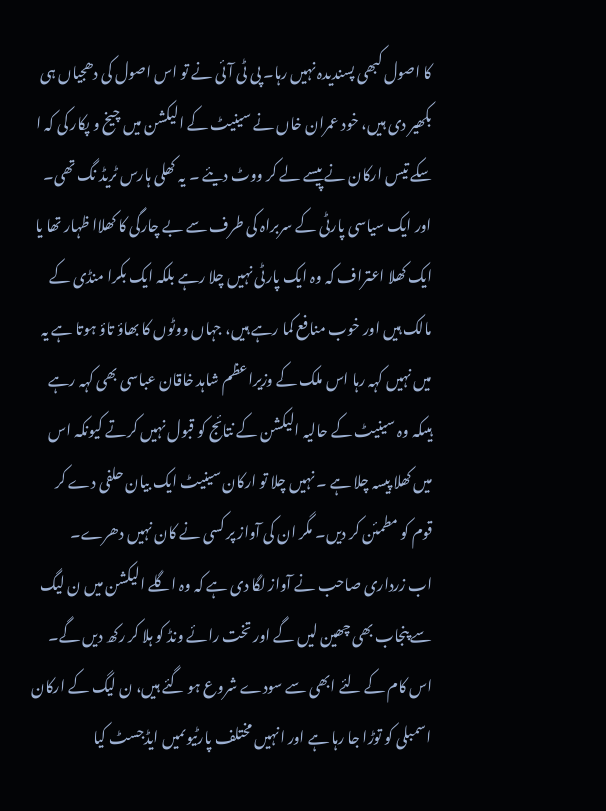کا اصول کبھی پسندیدہ نہیں رہا۔ پی ٹی آئی نے تو اس اصول کی دھجیاں ہی بکھیر دی ہیں، خود عمران خاں نے سینیٹ کے الیکشن میں چیخ و پکار کی کہ ا سکے تیس ارکان نے پیسے لے کر ووٹ دیئے ۔ یہ کھلی ہارس ٹریڈ نگ تھی۔ اور ایک سیاسی پارٹی کے سربراہ کی طرف سے بے چارگی کا کھلاا ظہار تھا یا ایک کھلا اعتراف کہ وہ ایک پارٹی نہیں چلا رہے بلکہ ایک بکرا منڈی کے مالک ہیں اور خوب منافع کما رہے ہیں، جہاں ووٹوں کا بھاؤ تاؤ ہوتا ہے یہ میں نہیں کہہ رہا اس ملک کے وزیراعظم شاہد خاقان عباسی بھی کہہ رہے ہیںکہ وہ سینیٹ کے حالیہ الیکشن کے نتائج کو قبول نہیں کرتے کیونکہ اس میں کھلا پیسہ چلا ہے ۔ نہیں چلا تو ارکان سینیٹ ایک بیان حلفی دے کر قوم کو مطمئن کر دیں۔ مگر ان کی آواز پر کسی نے کان نہیں دھرے۔
اب زرداری صاحب نے آواز لگا دی ہے کہ وہ اگلے الیکشن میں ن لیگ سے پنجاب بھی چھین لیں گے اور تخت رائے ونڈ کو ہلا کر رکھ دیں گے۔
اس کام کے لئے ابھی سے سودے شروع ہو گئے ہیں، ن لیگ کے ارکان اسمبلی کو توڑا جا رہا ہے اور انہیں مختلف پارٹیوںمیں ایڈجسٹ کیا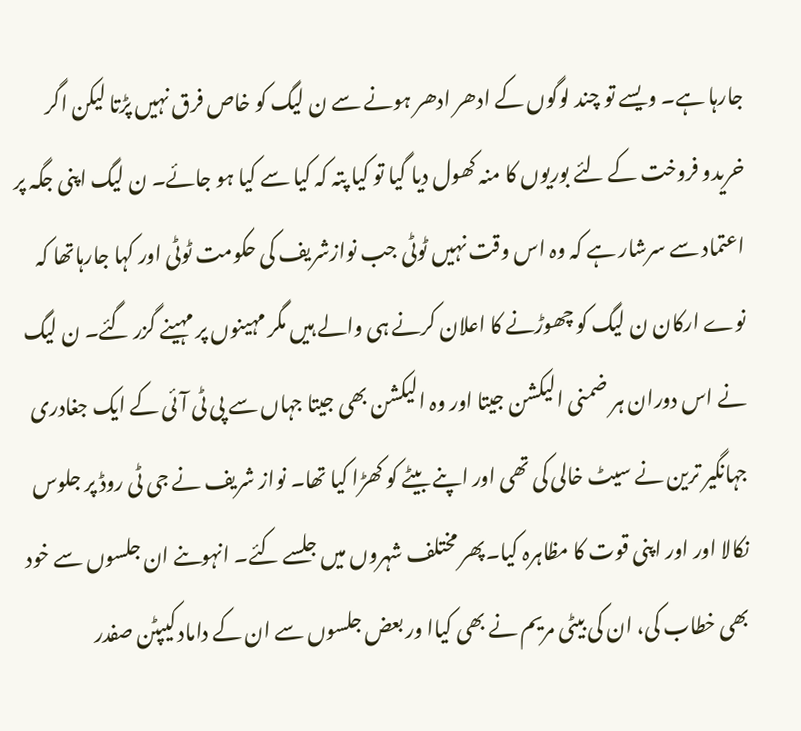جارہا ہے۔ ویسے تو چند لوگوں کے ادھر ادھر ہونے سے ن لیگ کو خاص فرق نہیں پڑتا لیکن اگر خریدو فروخت کے لئے بوریوں کا منہ کھول دیا گیا تو کیا پتہ کہ کیا سے کیا ہو جائے۔ ن لیگ اپنی جگہ پر اعتماد سے سرشار ہے کہ وہ اس وقت نہیں ٹوٹی جب نوازشریف کی حکومت ٹوٹی اور کہا جارہاتھا کہ نوے ارکان ن لیگ کو چھوڑنے کا اعلان کرنے ہی والے ہیں مگر مہینوں پر مہینے گزر گئے۔ ن لیگ نے اس دوران ہر ضمنی الیکشن جیتا اور وہ الیکشن بھی جیتا جہاں سے پی ٹی آئی کے ایک جغادری جہانگیر ترین نے سیٹ خالی کی تھی اور اپنے بیٹے کو کھڑا کیا تھا۔ نواز شریف نے جی ٹی روڈ پر جلوس نکالا اور اور اپنی قوت کا مظاہرہ کیا۔پھر مختلف شہروں میں جلسے کئے۔ انہوںنے ان جلسوں سے خود بھی خطاب کی، ان کی بیٹی مریم نے بھی کیاا ور بعض جلسوں سے ان کے داماد کیپٹن صفدر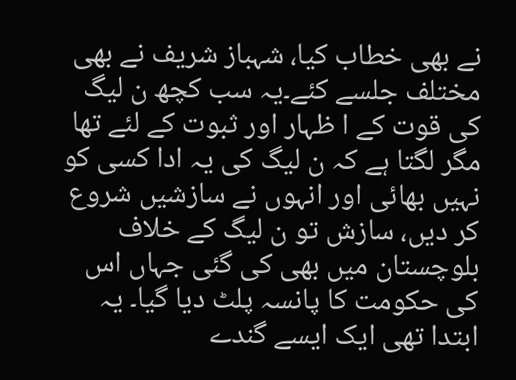نے بھی خطاب کیا، شہباز شریف نے بھی مختلف جلسے کئے۔یہ سب کچھ ن لیگ کی قوت کے ا ظہار اور ثبوت کے لئے تھا مگر لگتا ہے کہ ن لیگ کی یہ ادا کسی کو نہیں بھائی اور انہوں نے سازشیں شروع کر دیں، سازش تو ن لیگ کے خلاف بلوچستان میں بھی کی گئی جہاں اس کی حکومت کا پانسہ پلٹ دیا گیا۔ یہ ابتدا تھی ایک ایسے گندے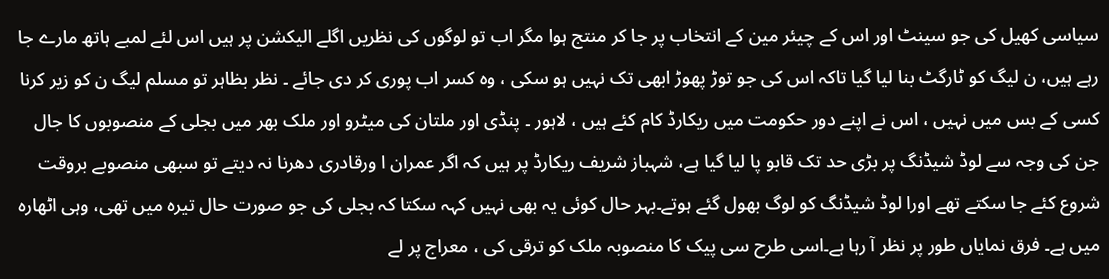سیاسی کھیل کی جو سینٹ اور اس کے چیئر مین کے انتخاب پر جا کر منتج ہوا مگر اب تو لوگوں کی نظریں اگلے الیکشن پر ہیں اس لئے لمبے ہاتھ مارے جا رہے ہیں، ن لیگ کو ٹارگٹ بنا لیا گیا تاکہ اس کی جو توڑ پھوڑ ابھی تک نہیں ہو سکی ، وہ کسر اب پوری کر دی جائے ۔ نظر بظاہر تو مسلم لیگ ن کو زیر کرنا کسی کے بس میں نہیں ، اس نے اپنے دور حکومت میں ریکارڈ کام کئے ہیں ، لاہور ۔ پنڈی اور ملتان کی میٹرو اور ملک بھر میں بجلی کے منصوبوں کا جال جن کی وجہ سے لوڈ شیڈنگ پر بڑی حد تک قابو پا لیا گیا ہے، شہباز شریف ریکارڈ پر ہیں کہ اگر عمران ا ورقادری دھرنا نہ دیتے تو سبھی منصوبے بروقت شروع کئے جا سکتے تھے اورا لوڈ شیڈنگ کو لوگ بھول گئے ہوتے۔بہر حال کوئی یہ بھی نہیں کہہ سکتا کہ بجلی کی جو صورت حال تیرہ میں تھی، وہی اٹھارہ میں ہے۔ فرق نمایاں طور پر نظر آ رہا ہے۔اسی طرح سی پیک کا منصوبہ ملک کو ترقی کی ، معراج پر لے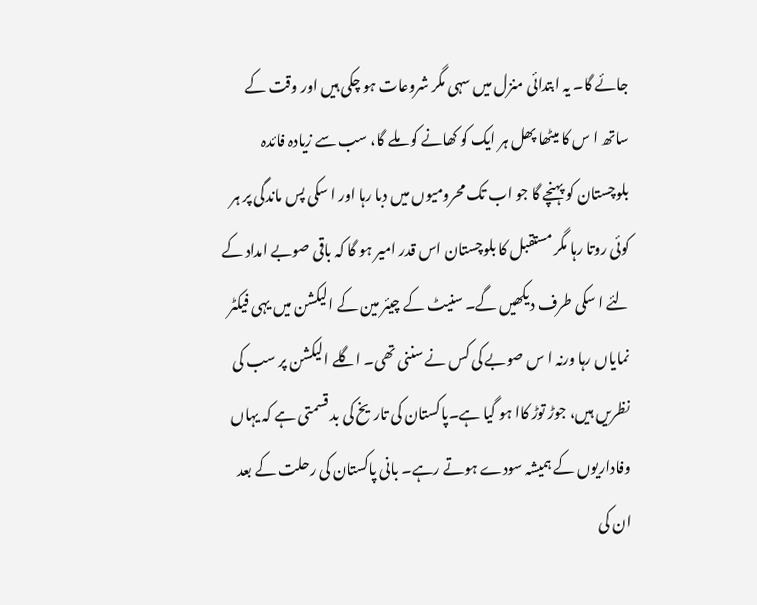جائے گا۔ یہ ابتدائی منزل میں سہی مگر شروعات ہو چکی ہیں اور وقت کے ساتھ ا س کا میٹھا پھل ہر ایک کو کھانے کو ملے گا، سب سے زیادہ فائدہ بلوچستان کو پہنچے گا جو اب تک محرومیوں میں دبا رہا اور ا سکی پس ماندگی پر ہر کوئی روتا رہا مگر مستقبل کا بلوچستان اس قدر امیر ہو گا کہ باقی صوبے امداد کے لئے ا سکی طرف دیکھیں گے۔ سنیٹ کے چیئر مین کے الیکشن میں یہی فیکٹر نمایاں رہا ورنہ ا س صوبے کی کس نے سننی تھی۔ اگلے الیکشن پر سب کی نظریں ہیں، جوڑ توڑ کاا ہو گیا ہے۔پاکستان کی تاریخ کی بد قسمتی ہے کہ یہاں وفاداریوں کے ہمیشہ سودے ہوتے رہے۔ بانی پاکستان کی رحلت کے بعد ان کی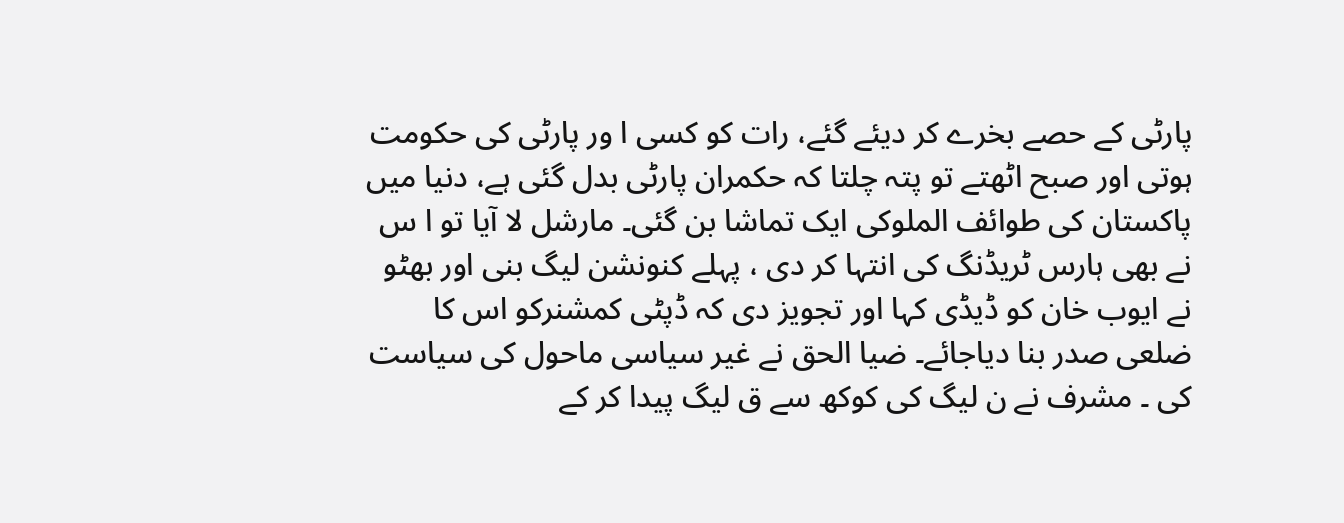پارٹی کے حصے بخرے کر دیئے گئے، رات کو کسی ا ور پارٹی کی حکومت ہوتی اور صبح اٹھتے تو پتہ چلتا کہ حکمران پارٹی بدل گئی ہے، دنیا میں پاکستان کی طوائف الملوکی ایک تماشا بن گئی۔ مارشل لا آیا تو ا س نے بھی ہارس ٹریڈنگ کی انتہا کر دی ، پہلے کنونشن لیگ بنی اور بھٹو نے ایوب خان کو ڈیڈی کہا اور تجویز دی کہ ڈپٹی کمشنرکو اس کا ضلعی صدر بنا دیاجائے۔ ضیا الحق نے غیر سیاسی ماحول کی سیاست کی ۔ مشرف نے ن لیگ کی کوکھ سے ق لیگ پیدا کر کے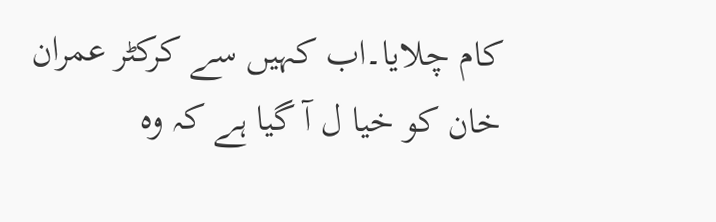کام چلایا۔اب کہیں سے کرکٹر عمران خان کو خیا ل آ گیا ہے کہ وہ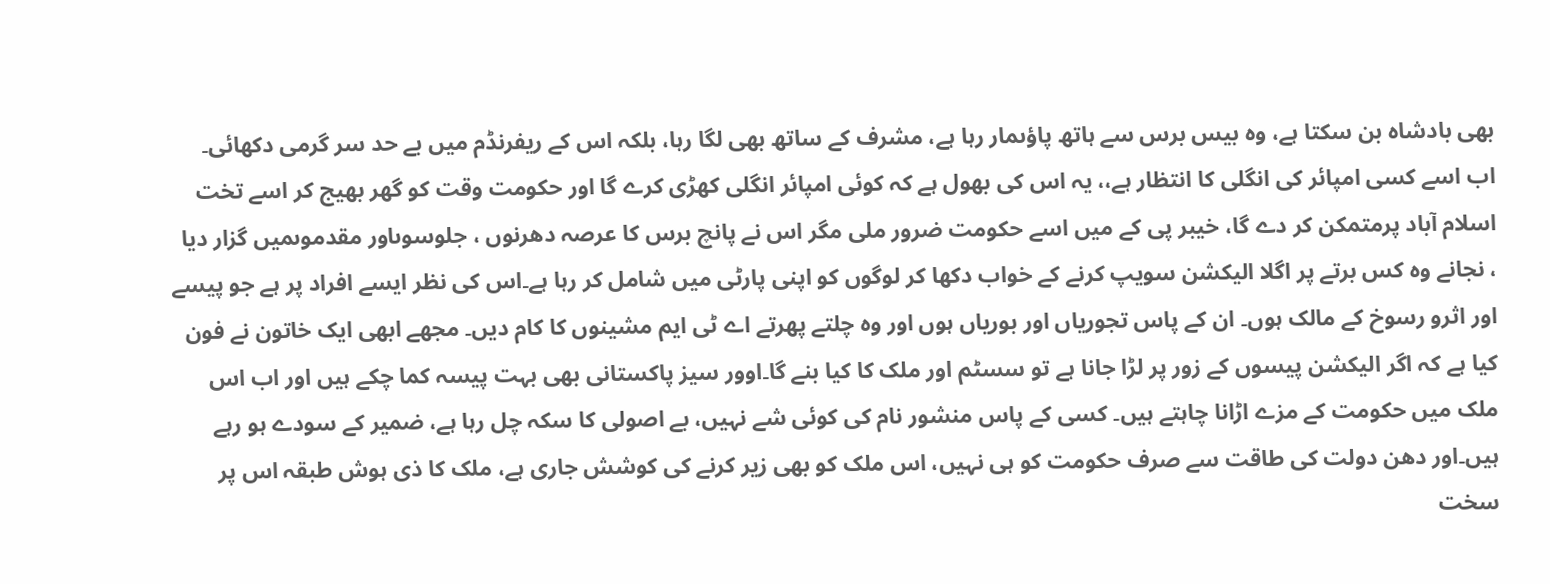بھی بادشاہ بن سکتا ہے، وہ بیس برس سے ہاتھ پاؤںمار رہا ہے، مشرف کے ساتھ بھی لگا رہا، بلکہ اس کے ریفرنڈم میں بے حد سر گرمی دکھائی۔ اب اسے کسی امپائر کی انگلی کا انتظار ہے،، یہ اس کی بھول ہے کہ کوئی امپائر انگلی کھڑی کرے گا اور حکومت وقت کو گھر بھیج کر اسے تخت اسلام آباد پرمتمکن کر دے گا، خیبر پی کے میں اسے حکومت ضرور ملی مگر اس نے پانچ برس کا عرصہ دھرنوں ، جلوسوںاور مقدموںمیں گزار دیا ، نجانے وہ کس برتے پر اگلا الیکشن سویپ کرنے کے خواب دکھا کر لوگوں کو اپنی پارٹی میں شامل کر رہا ہے۔اس کی نظر ایسے افراد پر ہے جو پیسے اور اثرو رسوخ کے مالک ہوں۔ ان کے پاس تجوریاں اور بوریاں ہوں اور وہ چلتے پھرتے اے ٹی ایم مشینوں کا کام دیں۔ مجھے ابھی ایک خاتون نے فون کیا ہے کہ اگر الیکشن پیسوں کے زور پر لڑا جانا ہے تو سسٹم اور ملک کا کیا بنے گا۔اوور سیز پاکستانی بھی بہت پیسہ کما چکے ہیں اور اب اس ملک میں حکومت کے مزے اڑانا چاہتے ہیں۔ کسی کے پاس منشور نام کی کوئی شے نہیں، بے اصولی کا سکہ چل رہا ہے، ضمیر کے سودے ہو رہے ہیں۔اور دھن دولت کی طاقت سے صرف حکومت کو ہی نہیں، اس ملک کو بھی زیر کرنے کی کوشش جاری ہے، ملک کا ذی ہوش طبقہ اس پر سخت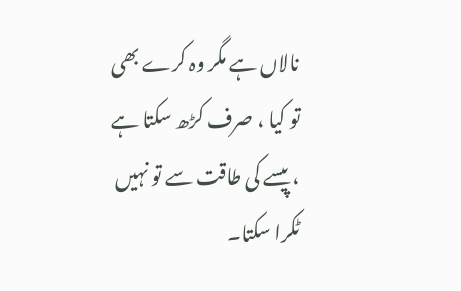نالاں ہے مگر وہ کرے بھی تو کیا ، صرف کڑھ سکتا ہے ، پیسے کی طاقت سے تو نہیں ٹکرا سکتا۔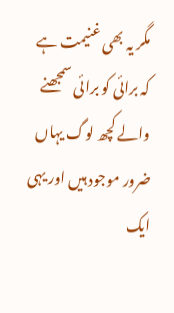مگر یہ بھی غنیمت ہے کہ برائی کو برائی سمجھنے والے کچھ لوگ یہاں ضرور موجود ہیں اور یہی ایک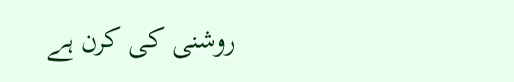روشنی کی کرن ہے